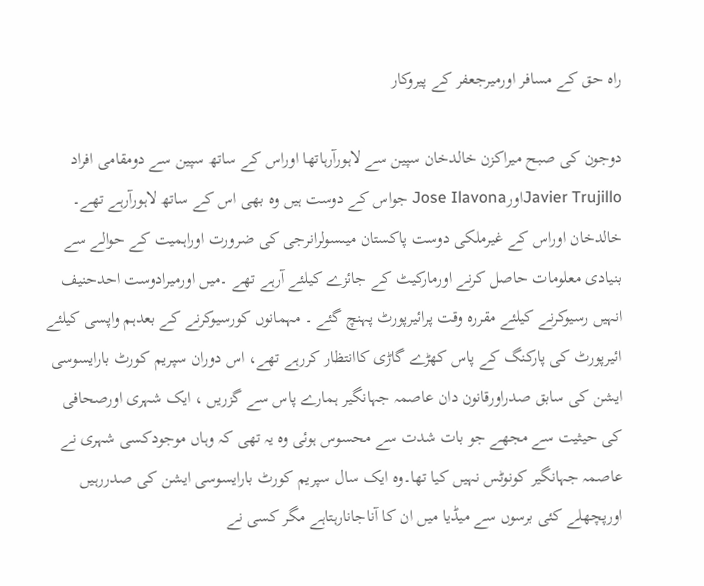راہ حق کے مسافر اورمیرجعفر کے پیروکار

دوجون کی صبح میراکزن خالدخان سپین سے لاہورآرہاتھا اوراس کے ساتھ سپین سے دومقامی افراد Javier TrujilloاورJose Ilavona جواس کے دوست ہیں وہ بھی اس کے ساتھ لاہورآرہے تھے۔ خالدخان اوراس کے غیرملکی دوست پاکستان میںسولرانرجی کی ضرورت اوراہمیت کے حوالے سے بنیادی معلومات حاصل کرنے اورمارکیٹ کے جائزے کیلئے آرہے تھے ۔میں اورمیرادوست احدحنیف انہیں رسیوکرنے کیلئے مقررہ وقت پرائیرپورٹ پہنچ گئے ۔ مہمانوں کورسیوکرنے کے بعدہم واپسی کیلئے ائیرپورٹ کی پارکنگ کے پاس کھڑے گاڑی کاانتظار کررہے تھے، اس دوران سپریم کورٹ بارایسوسی ایشن کی سابق صدراورقانون دان عاصمہ جہانگیر ہمارے پاس سے گزریں ، ایک شہری اورصحافی کی حیثیت سے مجھے جو بات شدت سے محسوس ہوئی وہ یہ تھی کہ وہاں موجودکسی شہری نے عاصمہ جہانگیر کونوٹس نہیں کیا تھا۔وہ ایک سال سپریم کورٹ بارایسوسی ایشن کی صدررہیں اورپچھلے کئی برسوں سے میڈیا میں ان کا آناجانارہتاہے مگر کسی نے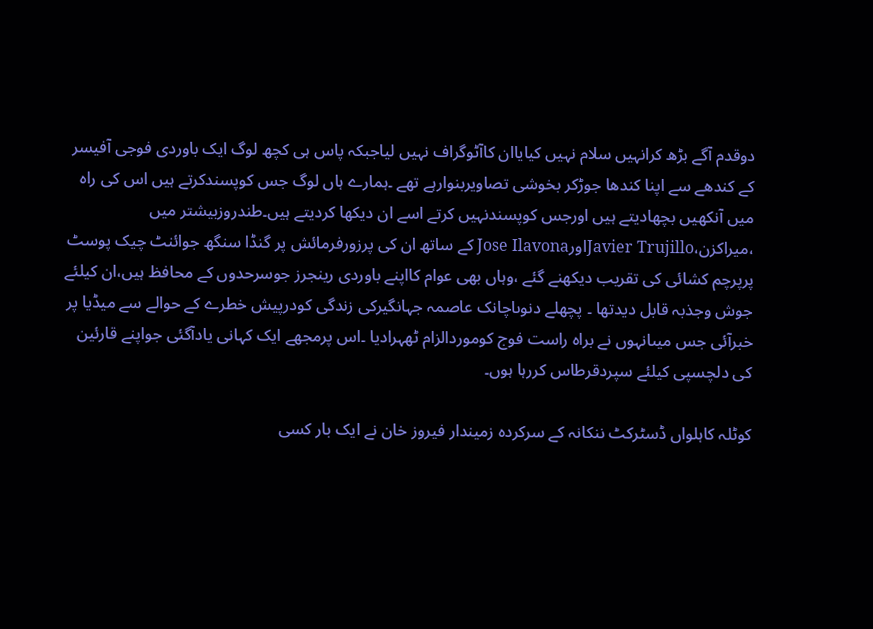دوقدم آگے بڑھ کرانہیں سلام نہیں کیایاان کاآٹوگراف نہیں لیاجبکہ پاس ہی کچھ لوگ ایک باوردی فوجی آفیسر کے کندھے سے اپنا کندھا جوڑکر بخوشی تصاویربنوارہے تھے ۔ہمارے ہاں لوگ جس کوپسندکرتے ہیں اس کی راہ میں آنکھیں بچھادیتے ہیں اورجس کوپسندنہیں کرتے اسے ان دیکھا کردیتے ہیں۔طندروزبیشتر میں ،میراکزن،Javier TrujilloاورJose Ilavona کے ساتھ ان کی پرزورفرمائش پر گنڈا سنگھ جوائنٹ چیک پوسٹ پرپرچم کشائی کی تقریب دیکھنے گئے ،وہاں بھی عوام کااپنے باوردی رینجرز جوسرحدوں کے محافظ ہیں،ان کیلئے جوش وجذبہ قابل دیدتھا ۔ پچھلے دنوںاچانک عاصمہ جہانگیرکی زندگی کودرپیش خطرے کے حوالے سے میڈیا پر خبرآئی جس میںانہوں نے براہ راست فوج کوموردالزام ٹھہرادیا ۔اس پرمجھے ایک کہانی یادآگئی جواپنے قارئین کی دلچسپی کیلئے سپردقرطاس کررہا ہوں۔

کوٹلہ کاہلواں ڈسٹرکٹ ننکانہ کے سرکردہ زمیندار فیروز خان نے ایک بار کسی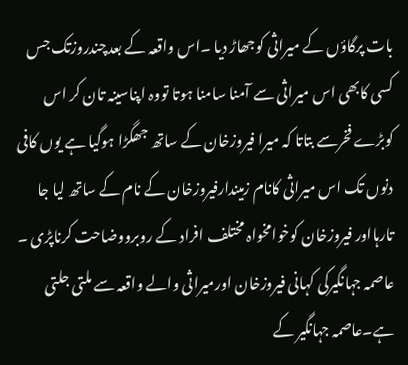بات پرگاؤں کے میراثی کوجھاڑ دیا ۔اس واقعہ کے بعدچندروزتک جس کسی کابھی اس میراثی سے آمنا سامنا ہوتا تووہ اپناسینہ تان کر اس کوبڑے فخرسے بتاتا کہ میرا فیروزخان کے ساتھ جھگڑا ہوگیا ہے یوں کافی دنوں تک اس میراثی کانام زمیندارفیروزخان کے نام کے ساتھ لیا جا تارہااور فیروزخان کوخوامخواہ مختلف افراد کے روبرووضاحت کرناپڑی ۔ عاصمہ جہانگیرکی کہانی فیروزخان اورمیراثی والے واقعہ سے ملتی جلتی ہے۔عاصمہ جہانگیر کے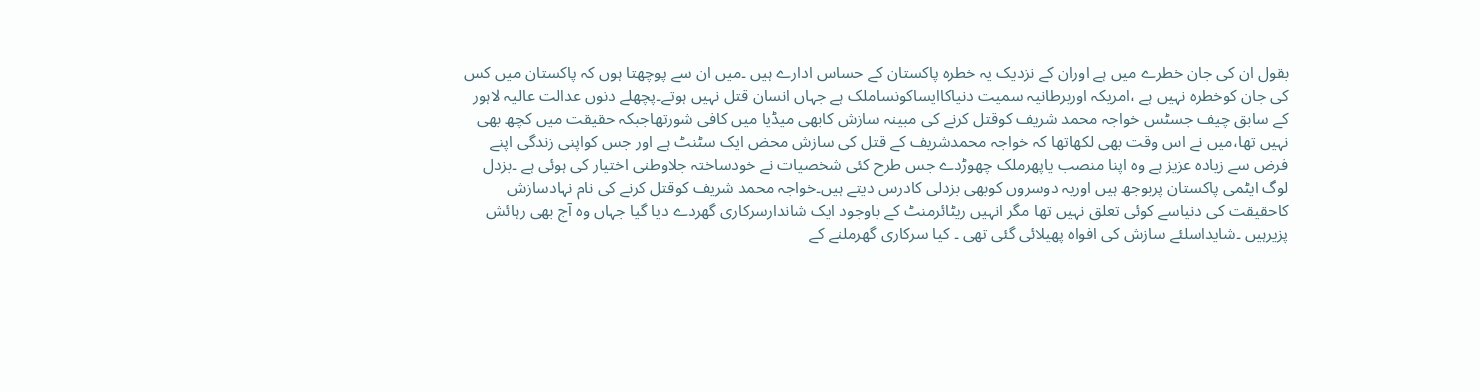بقول ان کی جان خطرے میں ہے اوران کے نزدیک یہ خطرہ پاکستان کے حساس ادارے ہیں ۔میں ان سے پوچھتا ہوں کہ پاکستان میں کس کی جان کوخطرہ نہیں ہے ،امریکہ اوربرطانیہ سمیت دنیاکاایساکونساملک ہے جہاں انسان قتل نہیں ہوتے۔پچھلے دنوں عدالت عالیہ لاہور کے سابق چیف جسٹس خواجہ محمد شریف کوقتل کرنے کی مبینہ سازش کابھی میڈیا میں کافی شورتھاجبکہ حقیقت میں کچھ بھی نہیں تھا،میں نے اس وقت بھی لکھاتھا کہ خواجہ محمدشریف کے قتل کی سازش محض ایک سٹنٹ ہے اور جس کواپنی زندگی اپنے فرض سے زیادہ عزیز ہے وہ اپنا منصب یاپھرملک چھوڑدے جس طرح کئی شخصیات نے خودساختہ جلاوطنی اختیار کی ہوئی ہے ۔بزدل لوگ ایٹمی پاکستان پربوجھ ہیں اوریہ دوسروں کوبھی بزدلی کادرس دیتے ہیں۔خواجہ محمد شریف کوقتل کرنے کی نام نہادسازش کاحقیقت کی دنیاسے کوئی تعلق نہیں تھا مگر انہیں ریٹائرمنٹ کے باوجود ایک شاندارسرکاری گھردے دیا گیا جہاں وہ آج بھی رہائش پزیرہیں ۔شایداسلئے سازش کی افواہ پھیلائی گئی تھی ۔ کیا سرکاری گھرملنے کے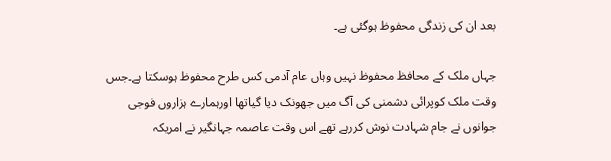بعد ان کی زندگی محفوظ ہوگئی ہے۔

جہاں ملک کے محافظ محفوظ نہیں وہاں عام آدمی کس طرح محفوظ ہوسکتا ہے۔جس وقت ملک کوپرائی دشمنی کی آگ میں جھونک دیا گیاتھا اورہمارے ہزاروں فوجی جوانوں نے جام شہادت نوش کررہے تھے اس وقت عاصمہ جہانگیر نے امریکہ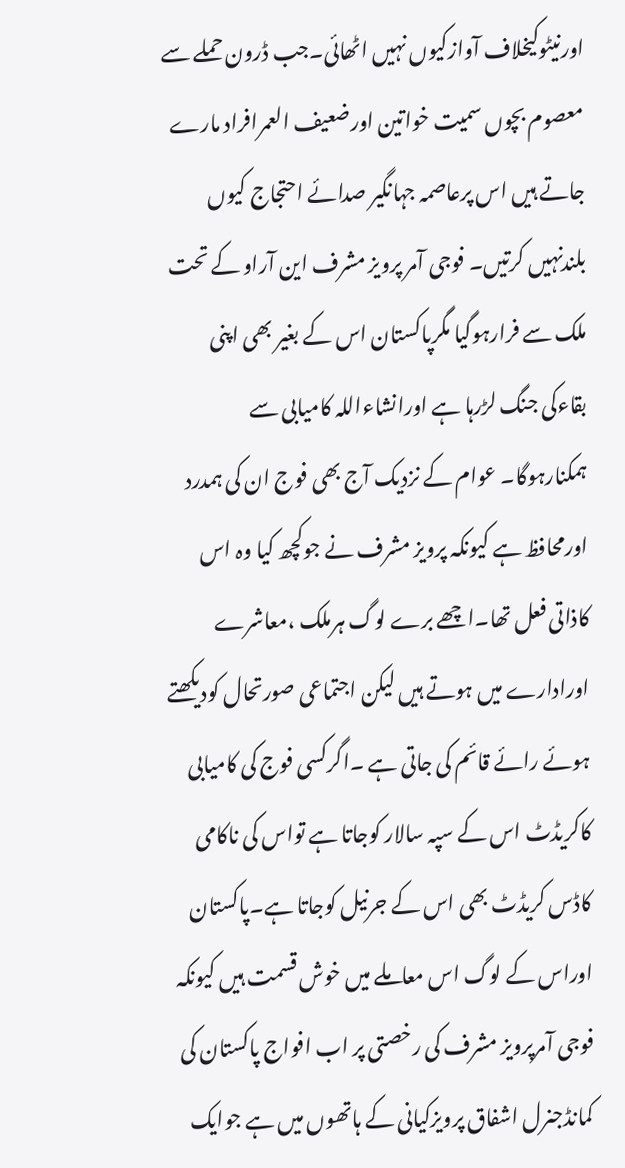اورنیٹوکیخلاف آوازکیوں نہیں اٹھائی۔جب ڈرون حملے سے معصوم بچوں سمیت خواتین اورضعیف العمرافراد مارے جاتے ہیں اس پرعاصمہ جہانگیر صدائے احتجاج کیوں بلندنہیں کرتیں۔ فوجی آمر پرویز مشرف این آراو کے تحت ملک سے فرارہوگیا مگرپاکستان اس کے بغیر بھی اپنی بقاءکی جنگ لڑرہا ہے اورانشاءاللہ کامیابی سے ہمکنارہوگا۔ عوام کے نزدیک آج بھی فوج ان کی ہمدرد اورمحافظ ہے کیونکہ پرویز مشرف نے جوکچھ کیا وہ اس کاذاتی فعل تھا۔اچھے برے لوگ ہرملک ،معاشرے اورادارے میں ہوتے ہیں لیکن اجتماعی صورتحال کودیکھتے ہوئے رائے قائم کی جاتی ہے ۔اگرکسی فوج کی کامیابی کاکریڈٹ اس کے سپہ سالار کوجاتا ہے تواس کی ناکامی کاڈس کریڈٹ بھی اس کے جرنیل کوجاتا ہے۔پاکستان اوراس کے لوگ اس معاملے میں خوش قسمت ہیں کیونکہ فوجی آمرپرویز مشرف کی رخصتی پر اب افواج پاکستان کی کمانڈجنرل اشفاق پرویزکیانی کے ہاتھوں میں ہے جوایک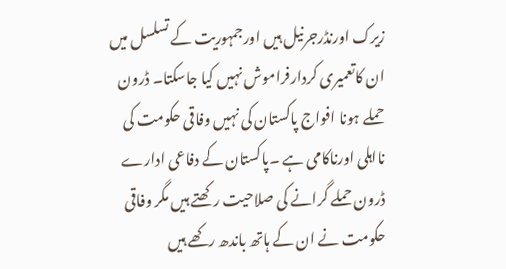زیرک اورنڈرجرنیل ہیں اورجمہوریت کے تسلسل میں ان کاتعمیری کردارفراموش نہیں کیا جاسکتا۔ ڈرون حملے ہونا افواج پاکستان کی نہیں وفاقی حکومت کی نااہلی اورناکامی ہے ۔پاکستان کے دفاعی ادارے ڈرون حملے گرانے کی صلاحیت رکھتے ہیں مگر وفاقی حکومت نے ان کے ہاتھ باندھ رکھے ہیں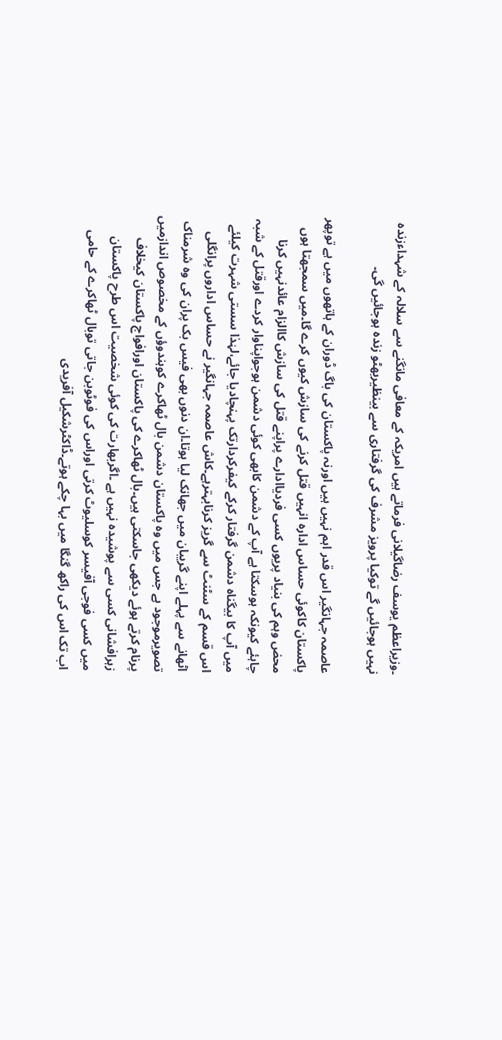۔وزیراعظم یوسف رضاگیلانی فرماتے ہیں امریکہ کے معافی مانگنے سے سلالہ کے شہداءزندہ نہیں ہوجائیں گے توکیا پرویز مشرف کی گرفتاری سے بینظیربھٹو زندہ ہوجائیں گی۔

عاصمہ جہانگیر اس قدر اہم نہیں ہیں اورنہ پاکستان کی باگ ڈوران کے ہاتھوں میں ہے توپھر پاکستان کاکوئی حساس ادارہ انہیں قتل کرنے کی سازش کیوں کرے گا۔میں سمجھتا ہوں محض وہم کی بنیاد پریوں کسی فردیاادارے پراپنے قتل کی سازش کاالزام عائدنہیں کرنا چاہئے کیونکہ ہوسکتا ہے آپ کے دشمن کابھی کوئی دشمن ہوجواپناوار کردے اورقتل کے شبہ میں آپ کا بیگناہ دشمن گرفتار کرکے کیفرکردارتک پہنچادیا جائے،لہٰذا سستی شہرت کیلئے اس قسم کے سٹنٹ سے گریز کرنابہترہے۔کاش عاصمہ جہانگیر نے حساس اداروں پرانگلی اٹھانے سے پہلے اپنے گریبان میں جھانک لیا ہوتا۔ان دنوں بھی فیس بک پران کی وہ شرمناک تصویرموجود ہے جس میں وہ پاکستان دشمن بال ٹھاکرے کوہندوؤں کے مخصوص اندازمیں پرنام کرتے ہوئے دیکھی جاسکتی ہیں۔بال ٹھاکرے کی پاکستان اورافواج پاکستان کیخلاف زہرافشانی کسی سے پوشیدہ نہیں ہے ۔اگربھارت کی کوئی شخصیت اس طرح پاکستان میں کسی فوجی آفیسر کوسلیوٹ کرتی اوراس کی فوٹوبن جاتی توبال ٹھاکرے کے حامی اب تک اس کی راکھ گنگا میں بہا چکے ہوتے۔ڈاکٹرشکیل آفریدی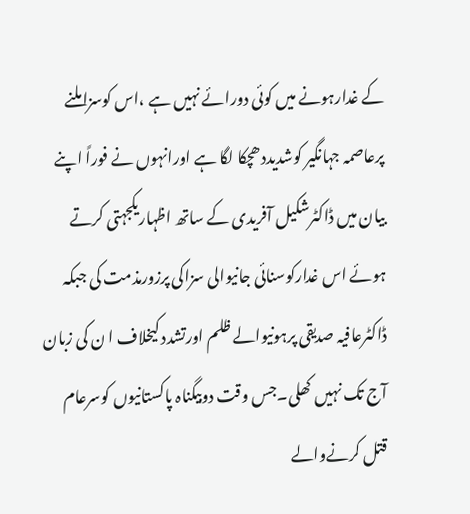کے غدارہونے میں کوئی دورائے نہیں ہے ،اس کوسزاملنے پرعاصمہ جہانگیر کوشدیددھچکا لگا ہے اورانہوں نے فوراً اپنے بیان میں ڈاکٹرشکیل آفریدی کے ساتھ اظہاریکجہتی کرتے ہوئے اس غدارکوسنائی جانیوالی سزاکی پرزورمذمت کی جبکہ ڈاکٹرعافیہ صدیقی پرہونیوالے ظلم اورتشدد کیخلاف ا ن کی زبان آج تک نہیں کھلی۔جس وقت دوبیگناہ پاکستانیوں کوسرعام قتل کرنےوالے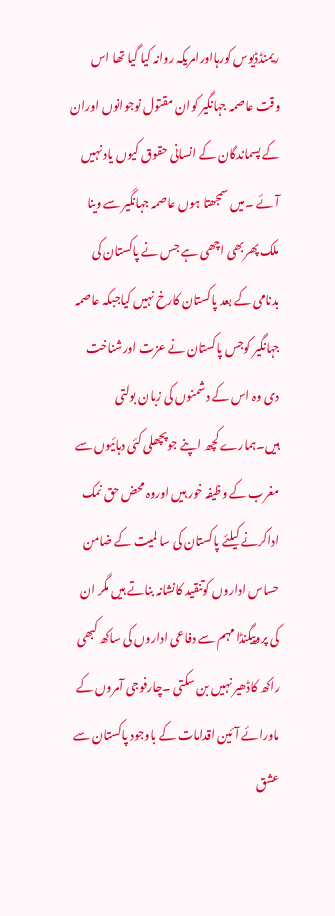ریمنڈڈیوس کورہااورامریکہ روانہ کیا گیا تھا اس وقت عاصمہ جہانگیر کوان مقتول نوجوانوں اوران کے پسماندگان کے انسانی حقوق کیوں یاد نہیں آئے ۔میں سمجھتا ہوں عاصمہ جہانگیر سے وینا ملک پھربھی اچھی ہے جس نے پاکستان کی بدنامی کے بعد پاکستان کارخ نہیں کیاجبکہ عاصمہ جہانگیر کوجس پاکستان نے عزت اورشناخت دی وہ اس کے دشمنوں کی زبان بولتی ہیں۔ہمارے کچھ اپنے جوپچھلی کئی دہائیوں سے مغرب کے وظیفہ خور ہیں اوروہ محض حق نمک اداکرنے کیلئے پاکستان کی سا لمیت کے ضامن حساس اداروں کوتنقید کانشانہ بناتے ہیں مگر ان کی پروپیگنڈا مہم سے دفاعی اداروں کی ساکھ کبھی راکھ کاڈھیر نہیں بن سکتی ۔چارفوجی آمروں کے ماورائے آئین اقدامات کے باوجود پاکستان سے عشق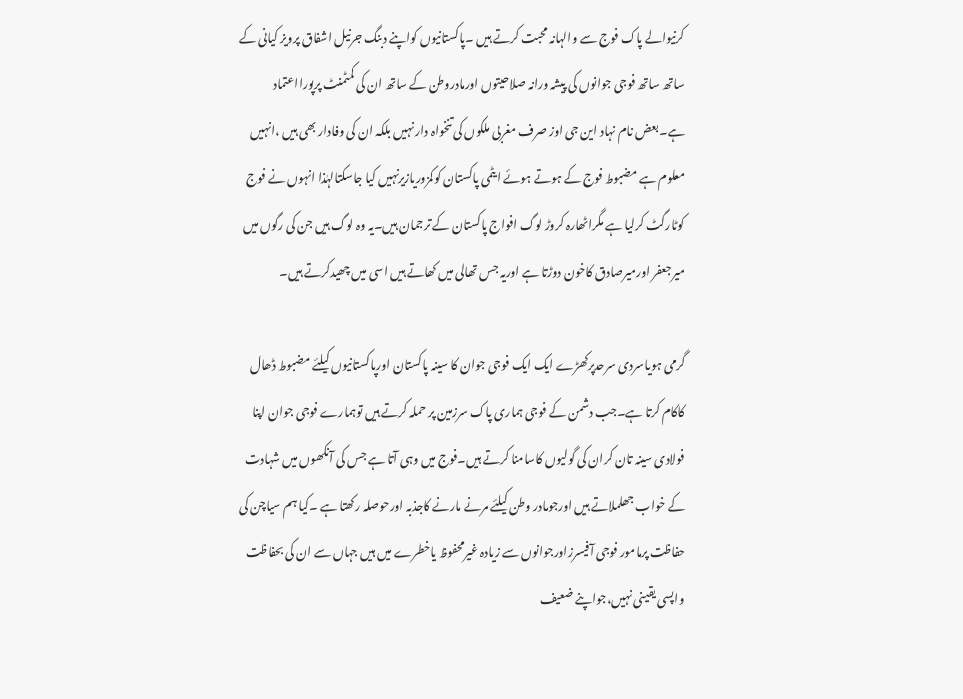کرنیوالے پاک فوج سے والہانہ محبت کرتے ہیں ۔پاکستانیوں کواپنے دبنگ جرنیل اشفاق پرویز کیانی کے ساتھ ساتھ فوجی جوانوں کی پیشہ ورانہ صلاحیتوں اورمادروطن کے ساتھ ان کی کمٹمنٹ پرپورااعتماد ہے۔بعض نام نہاد این جی اوز صرف مغربی ملکوں کی تنخواہ دار نہیں بلکہ ان کی وفادار بھی ہیں ،انہیں معلوم ہے مضبوط فوج کے ہوتے ہوئے ایٹمی پاکستان کوکمزوریازیرنہیں کیا جاسکتالہٰذا انہوں نے فوج کوٹارگٹ کرلیا ہے مگراٹھارہ کروڑ لوگ افواج پاکستان کے ترجمان ہیں۔یہ وہ لوگ ہیں جن کی رگوں میں میرجعفر اورمیرصادق کاخون دوڑتا ہے اوریہ جس تھالی میں کھاتے ہیں اسی میں چھیدکرتے ہیں۔

گرمی ہویاسردی سرحدپرکھڑے ایک ایک فوجی جوان کا سینہ پاکستان اورپاکستانیوں کیلئے مضبوط ڈھال کاکام کرتا ہے۔جب دشمن کے فوجی ہماری پاک سرزمین پر حملہ کرتے ہیں توہمارے فوجی جوان اپنا فولادی سینہ تان کران کی گولیوں کاسامنا کرتے ہیں۔فوج میں وہی آتا ہے جس کی آنکھوں میں شہادت کے خواب جھلملاتے ہیں اورجومادر وطن کیلئے مرنے مارنے کاجذبہ اورحوصلہ رکھتا ہے ۔کیا ہم سیاچن کی حفاظت پرمامور فوجی آفیسرزاورجوانوں سے زیادہ غیرمحفوظ یاخطرے میں ہیں جہاں سے ان کی بحفاظت واپسی یقینی نہیں،جواپنے ضعیف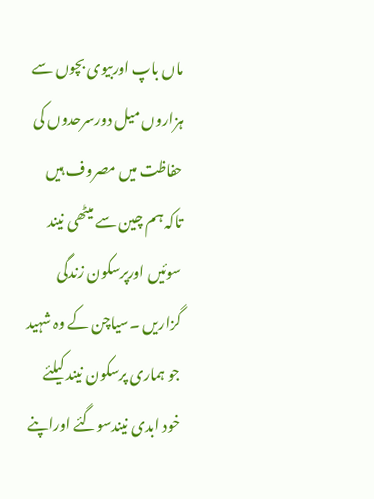ماں باپ اوربیوی بچوں سے ہزاروں میل دورسرحدوں کی حفاظت میں مصروف ہیں تاکہ ہم چین سے میٹھی نیند سوئیں اورپرسکون زندگی گزاریں ۔سیاچن کے وہ شہید جو ہماری پرسکون نیند کیلئے خود ابدی نیندسوگئے اوراپنے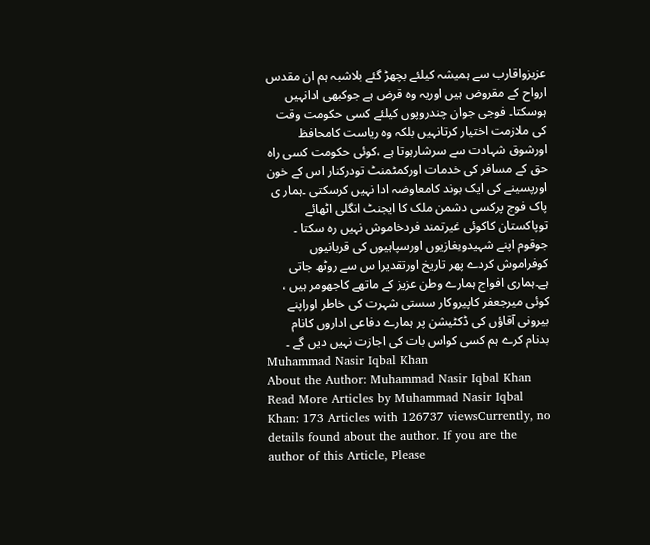عزیزواقارب سے ہمیشہ کیلئے بچھڑ گئے بلاشبہ ہم ان مقدس ارواح کے مقروض ہیں اوریہ وہ قرض ہے جوکبھی ادانہیں ہوسکتا۔ فوجی جوان چندروپوں کیلئے کسی حکومت وقت کی ملازمت اختیار کرتانہیں بلکہ وہ ریاست کامحافظ اورشوق شہادت سے سرشارہوتا ہے ،کوئی حکومت کسی راہ حق کے مسافر کی خدمات اورکمٹمنٹ تودرکنار اس کے خون اورپسینے کی ایک بوند کامعاوضہ ادا نہیں کرسکتی ۔ہمار ی پاک فوج پرکسی دشمن ملک کا ایجنٹ انگلی اٹھائے توپاکستان کاکوئی غیرتمند فردخاموش نہیں رہ سکتا ۔ جوقوم اپنے شہیدوںِغازیوں اورسپاہیوں کی قربانیوں کوفراموش کردے پھر تاریخ اورتقدیرا س سے روٹھ جاتی ہے۔ہماری افواج ہمارے وطن عزیز کے ماتھے کاجھومر ہیں ، کوئی میرجعفر کاپیروکار سستی شہرت کی خاطر اوراپنے بیرونی آقاؤں کی ڈکٹیشن پر ہمارے دفاعی اداروں کانام بدنام کرے ہم کسی کواس بات کی اجازت نہیں دیں گے ۔
Muhammad Nasir Iqbal Khan
About the Author: Muhammad Nasir Iqbal Khan Read More Articles by Muhammad Nasir Iqbal Khan: 173 Articles with 126737 viewsCurrently, no details found about the author. If you are the author of this Article, Please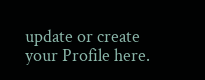update or create your Profile here.